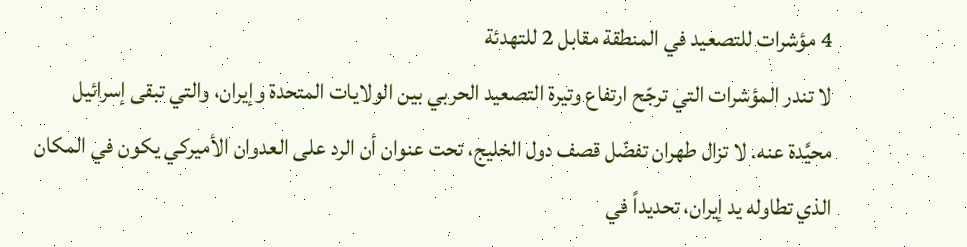4 مؤشرات للتصعيد في المنطقة مقابل 2 للتهدئة
لا تندر المؤشرات التي ترجّح ارتفاع وتيرة التصعيد الحربي بين الولايات المتحدة وإيران، والتي تبقى إسرائيل محيَّدة عنه. لا تزال طهران تفضّل قصف دول الخليج، تحت عنوان أن الرد على العدوان الأميركي يكون في المكان الذي تطاوله يد إيران، تحديداً في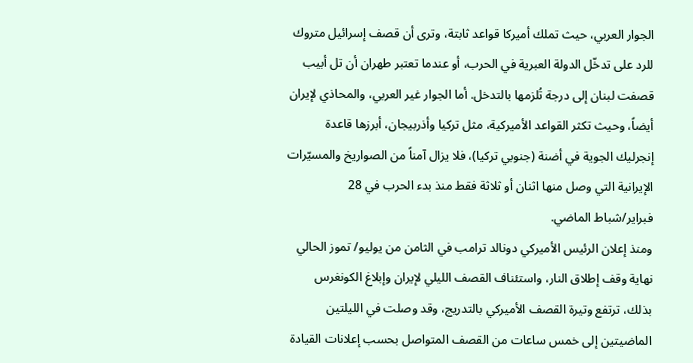الجوار العربي، حيث تملك أميركا قواعد ثابتة، وترى أن قصف إسرائيل متروك للرد على تدخّل الدولة العبرية في الحرب، أو عندما تعتبر طهران أن تل أبيب قصفت لبنان إلى درجة تُلزمها بالتدخل. أما الجوار غير العربي، والمحاذي لإيران أيضاً، وحيث تكثر القواعد الأميركية، مثل تركيا وأذربيجان، أبرزها قاعدة إنجرليك الجوية في أضنة (جنوبي تركيا)، فلا يزال آمناً من الصواريخ والمسيّرات الإيرانية التي وصل منها اثنان أو ثلاثة فقط منذ بدء الحرب في 28 فبراير/شباط الماضي.
ومنذ إعلان الرئيس الأميركي دونالد ترامب في الثامن من يوليو/ تموز الحالي نهاية وقف إطلاق النار، واستئناف القصف الليلي لإيران وإبلاغ الكونغرس بذلك، ترتفع وتيرة القصف الأميركي بالتدريج، وقد وصلت في الليلتين الماضيتين إلى خمس ساعات من القصف المتواصل بحسب إعلانات القيادة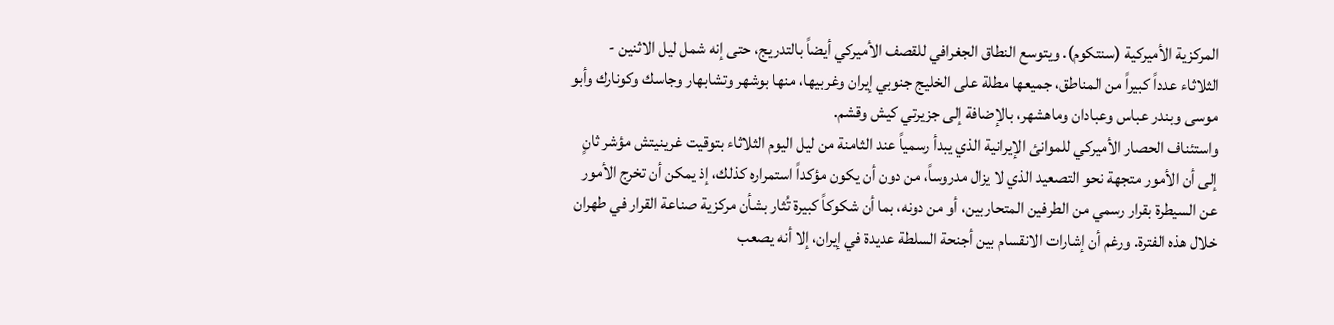المركزية الأميركية (سنتكوم). ويتوسع النطاق الجغرافي للقصف الأميركي أيضاً بالتدريج، حتى إنه شمل ليل الاثنين - الثلاثاء عدداً كبيراً من المناطق، جميعها مطلة على الخليج جنوبي إيران وغربيها، منها بوشهر وتشابهار وجاسك وكونارك وأبو موسى وبندر عباس وعبادان وماهشهر، بالإضافة إلى جزيرتي كيش وقشم.
واستئناف الحصار الأميركي للموانئ الإيرانية الذي يبدأ رسمياً عند الثامنة من ليل اليوم الثلاثاء بتوقيت غرينيتش مؤشر ثانٍ إلى أن الأمور متجهة نحو التصعيد الذي لا يزال مدروساً، من دون أن يكون مؤكداً استمراره كذلك، إذ يمكن أن تخرج الأمور عن السيطرة بقرار رسمي من الطرفين المتحاربين، أو من دونه، بما أن شكوكاً كبيرة تُثار بشأن مركزية صناعة القرار في طهران خلال هذه الفترة. ورغم أن إشارات الانقسام بين أجنحة السلطة عديدة في إيران، إلا أنه يصعب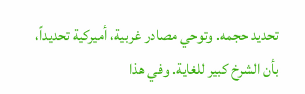تحديد حجمه. وتوحي مصادر غربية، أميركية تحديداً، بأن الشرخ كبير للغاية. وفي هذا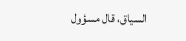السياق، قال مسؤول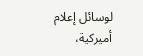لوسائل إعلام أميركية،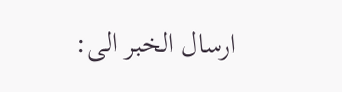ارسال الخبر الى: